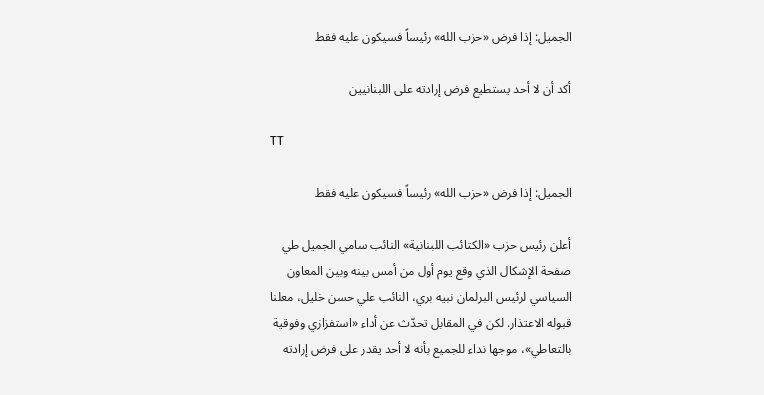الجميل: إذا فرض «حزب الله» رئيساً فسيكون عليه فقط

أكد أن لا أحد يستطيع فرض إرادته على اللبنانيين

TT

الجميل: إذا فرض «حزب الله» رئيساً فسيكون عليه فقط

أعلن رئيس حزب «الكتائب اللبنانية» النائب سامي الجميل طي صفحة الإشكال الذي وقع يوم أول من أمس بينه وبين المعاون السياسي لرئيس البرلمان نبيه بري، النائب علي حسن خليل، معلنا قبوله الاعتذار. لكن في المقابل تحدّث عن أداء «استفزازي وفوقية بالتعاطي»، موجها نداء للجميع بأنه لا أحد يقدر على فرض إرادته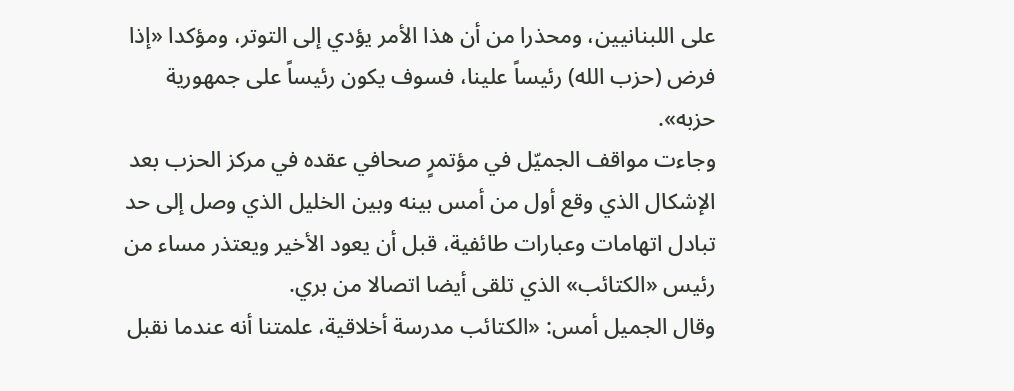على اللبنانيين، ومحذرا من أن هذا الأمر يؤدي إلى التوتر، ومؤكدا «إذا فرض (حزب الله) رئيساً علينا، فسوف يكون رئيساً على جمهورية حزبه».
وجاءت مواقف الجميّل في مؤتمرٍ صحافي عقده في مركز الحزب بعد الإشكال الذي وقع أول من أمس بينه وبين الخليل الذي وصل إلى حد تبادل اتهامات وعبارات طائفية، قبل أن يعود الأخير ويعتذر مساء من رئيس «الكتائب» الذي تلقى أيضا اتصالا من بري.
وقال الجميل أمس: «الكتائب مدرسة أخلاقية، علمتنا أنه عندما نقبل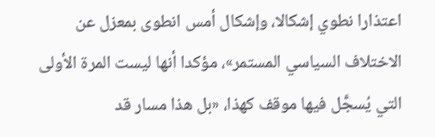اعتذارا نطوي إشكالا، وإشكال أمس انطوى بمعزل عن الاختلاف السياسي المستمر»، مؤكدا أنها ليست المرة الأولى التي يُسجَّل فيها موقف كهذا، «بل هذا مسار قد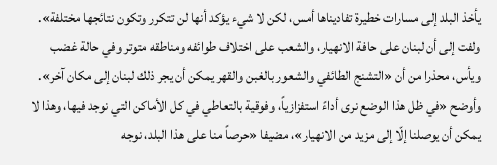يأخذ البلد إلى مسارات خطيرة تفاديناها أمس، لكن لا شيء يؤكد أنها لن تتكرر وتكون نتائجها مختلفة».
ولفت إلى أن لبنان على حافة الانهيار، والشعب على اختلاف طوائفه ومناطقه متوتر وفي حالة غضب ويأس، محذرا من أن «التشنج الطائفي والشعور بالغبن والقهر يمكن أن يجر ذلك لبنان إلى مكان آخر».
وأوضح «في ظل هذا الوضع نرى أداءً استفزازياً، وفوقية بالتعاطي في كل الأماكن التي نوجد فيها، وهذا لا يمكن أن يوصلنا إلّا إلى مزيد من الانهيار»، مضيفا «حرصاً منا على هذا البلد، نوجه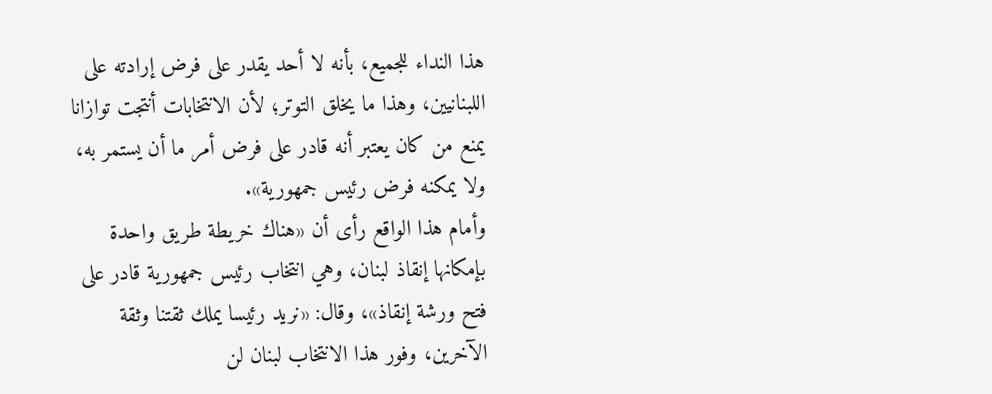هذا النداء للجميع، بأنه لا أحد يقدر على فرض إرادته على اللبنانيين، وهذا ما يخلق التوتر؛ لأن الانتخابات أنتجت توازانا يمنع من كان يعتبر أنه قادر على فرض أمر ما أن يستمر به، ولا يمكنه فرض رئيس جمهورية».
وأمام هذا الواقع رأى أن «هناك خريطة طريق واحدة بإمكانها إنقاذ لبنان، وهي انتخاب رئيس جمهورية قادر على فتح ورشة إنقاذ»، وقال: «نريد رئيسا يملك ثقتنا وثقة الآخرين، وفور هذا الانتخاب لبنان لن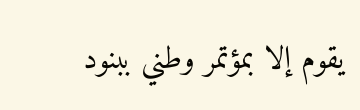يقوم إلا بمؤتمر وطني ببنود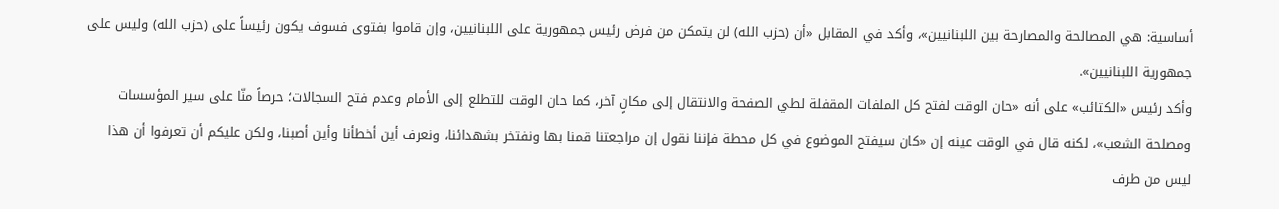أساسية: هي المصالحة والمصارحة بين اللبنانيين»، وأكد في المقابل «أن (حزب الله) لن يتمكن من فرض رئيس جمهورية على اللبنانيين، وإن قاموا بفتوى فسوف يكون رئيساً على (حزب الله) وليس على جمهورية اللبنانيين».
وأكد رئيس «الكتائب» على أنه «حان الوقت لفتح كل الملفات المقفلة لطي الصفحة والانتقال إلى مكانٍ آخر، كما حان الوقت للتطلع إلى الأمام وعدم فتح السجالات؛ حرصاً منّا على سير المؤسسات ومصلحة الشعب»، لكنه قال في الوقت عينه إن «كان سيفتح الموضوع في كل محطة فإننا نقول إن مراجعتنا قمنا بها ونفتخر بشهدائنا، ونعرف أين أخطأنا وأين أصبنا، ولكن عليكم أن تعرفوا أن هذا ليس من طرف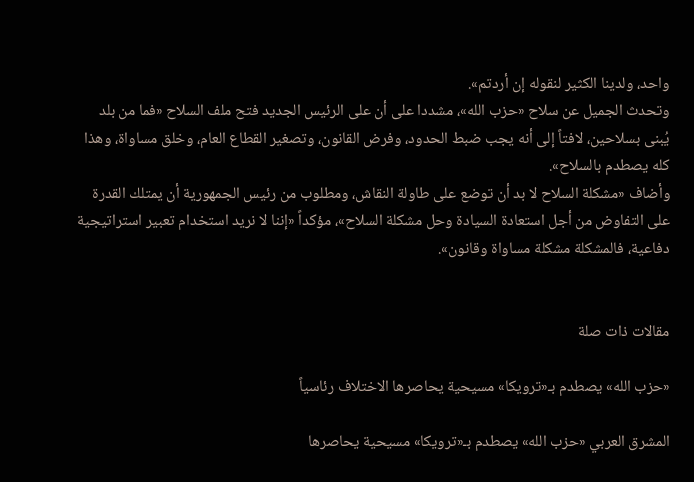واحد، ولدينا الكثير لنقوله إن أردتم».
وتحدث الجميل عن سلاح «حزب الله»، مشددا على أن على الرئيس الجديد فتح ملف السلاح «فما من بلد يُبنى بسلاحين، لافتاً إلى أنه يجب ضبط الحدود، وفرض القانون، وتصغير القطاع العام، وخلق مساواة، وهذا كله يصطدم بالسلاح».
وأضاف «مشكلة السلاح لا بد أن توضع على طاولة النقاش، ومطلوب من رئيس الجمهورية أن يمتلك القدرة على التفاوض من أجل استعادة السيادة وحل مشكلة السلاح»، مؤكداً «إننا لا نريد استخدام تعبير استراتيجية دفاعية، فالمشكلة مشكلة مساواة وقانون».


مقالات ذات صلة

«حزب الله» يصطدم بـ«ترويكا» مسيحية يحاصرها الاختلاف رئاسياً

المشرق العربي «حزب الله» يصطدم بـ«ترويكا» مسيحية يحاصرها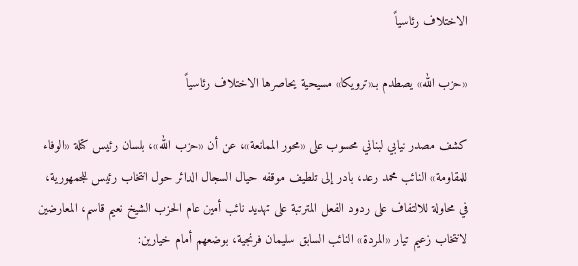الاختلاف رئاسياً

«حزب الله» يصطدم بـ«ترويكا» مسيحية يحاصرها الاختلاف رئاسياً

كشف مصدر نيابي لبناني محسوب على «محور الممانعة»، عن أن «حزب الله»، بلسان رئيس كتلة «الوفاء للمقاومة» النائب محمد رعد، بادر إلى تلطيف موقفه حيال السجال الدائر حول انتخاب رئيس للجمهورية، في محاولة للالتفاف على ردود الفعل المترتبة على تهديد نائب أمين عام الحزب الشيخ نعيم قاسم، المعارضين لانتخاب زعيم تيار «المردة» النائب السابق سليمان فرنجية، بوضعهم أمام خيارين: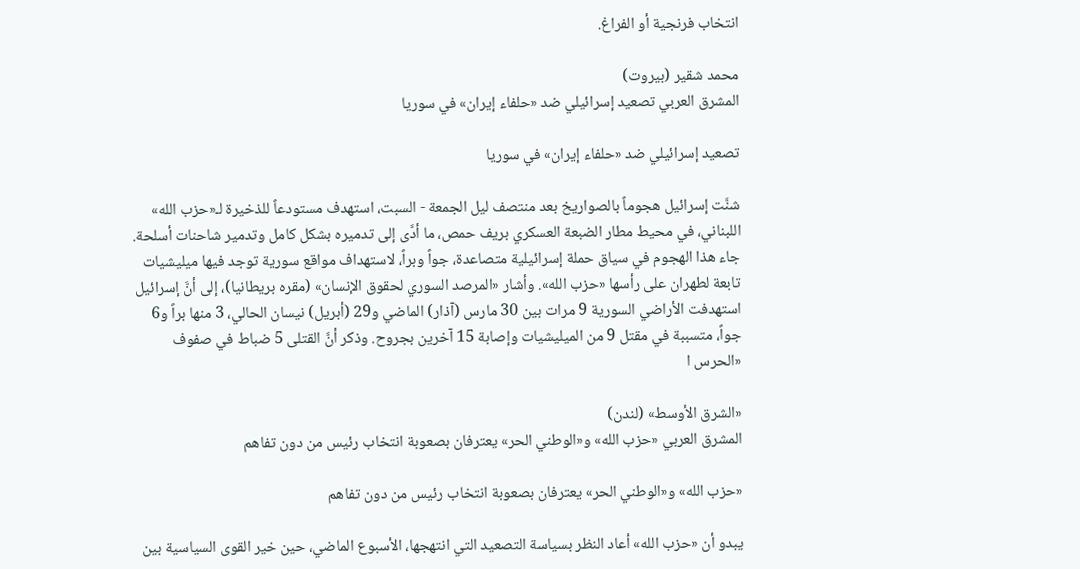انتخاب فرنجية أو الفراغ.

محمد شقير (بيروت)
المشرق العربي تصعيد إسرائيلي ضد «حلفاء إيران» في سوريا

تصعيد إسرائيلي ضد «حلفاء إيران» في سوريا

شنَّت إسرائيل هجوماً بالصواريخ بعد منتصف ليل الجمعة - السبت، استهدف مستودعاً للذخيرة لـ«حزب الله» اللبناني، في محيط مطار الضبعة العسكري بريف حمص، ما أدَّى إلى تدميره بشكل كامل وتدمير شاحنات أسلحة. جاء هذا الهجوم في سياق حملة إسرائيلية متصاعدة، جواً وبراً، لاستهداف مواقع سورية توجد فيها ميليشيات تابعة لطهران على رأسها «حزب الله». وأشار «المرصد السوري لحقوق الإنسان» (مقره بريطانيا)، إلى أنَّ إسرائيل استهدفت الأراضي السورية 9 مرات بين 30 مارس (آذار) الماضي و29 (أبريل) نيسان الحالي، 3 منها براً و6 جواً، متسببة في مقتل 9 من الميليشيات وإصابة 15 آخرين بجروح. وذكر أنَّ القتلى 5 ضباط في صفوف «الحرس ا

«الشرق الأوسط» (لندن)
المشرق العربي «حزب الله» و«الوطني الحر» يعترفان بصعوبة انتخاب رئيس من دون تفاهم

«حزب الله» و«الوطني الحر» يعترفان بصعوبة انتخاب رئيس من دون تفاهم

يبدو أن «حزب الله» أعاد النظر بسياسة التصعيد التي انتهجها، الأسبوع الماضي، حين خير القوى السياسية بين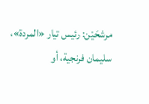مرشحَيْن: رئيس تيار «المردة»، سليمان فرنجية، أو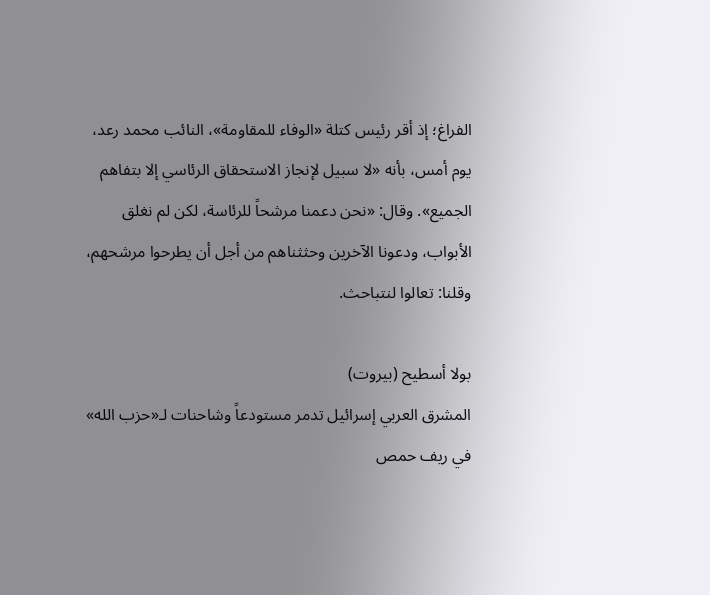الفراغ؛ إذ أقر رئيس كتلة «الوفاء للمقاومة»، النائب محمد رعد، يوم أمس، بأنه «لا سبيل لإنجاز الاستحقاق الرئاسي إلا بتفاهم الجميع». وقال: «نحن دعمنا مرشحاً للرئاسة، لكن لم نغلق الأبواب، ودعونا الآخرين وحثثناهم من أجل أن يطرحوا مرشحهم، وقلنا: تعالوا لنتباحث.

بولا أسطيح (بيروت)
المشرق العربي إسرائيل تدمر مستودعاً وشاحنات لـ«حزب الله» في ريف حمص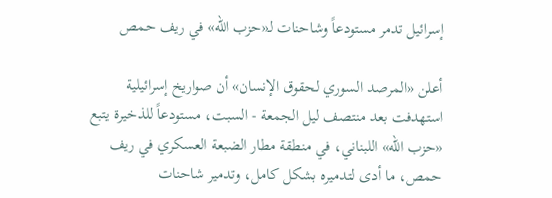إسرائيل تدمر مستودعاً وشاحنات لـ«حزب الله» في ريف حمص

أعلن «المرصد السوري لحقوق الإنسان» أن صواريخ إسرائيلية استهدفت بعد منتصف ليل الجمعة - السبت، مستودعاً للذخيرة يتبع «حزب الله» اللبناني، في منطقة مطار الضبعة العسكري في ريف حمص، ما أدى لتدميره بشكل كامل، وتدمير شاحنات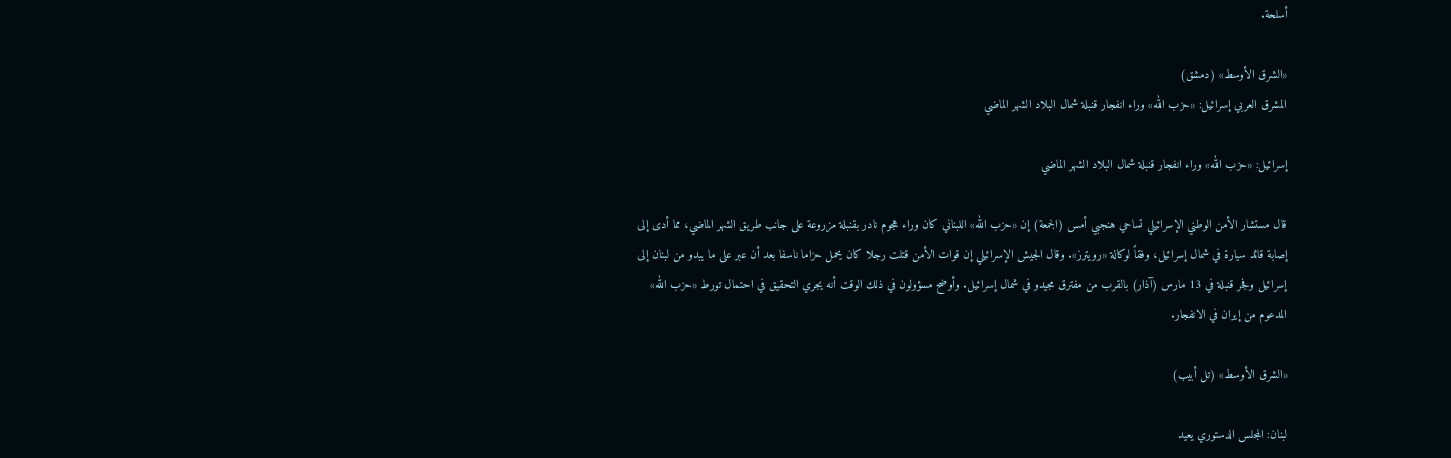أسلحة.

«الشرق الأوسط» (دمشق)
المشرق العربي إسرائيل: «حزب الله» وراء انفجار قنبلة شمال البلاد الشهر الماضي

إسرائيل: «حزب الله» وراء انفجار قنبلة شمال البلاد الشهر الماضي

قال مستشار الأمن الوطني الإسرائيلي تساحي هنجبي أمس (الجمعة) إن «حزب الله» اللبناني كان وراء هجوم نادر بقنبلة مزروعة على جانب طريق الشهر الماضي، مما أدى إلى إصابة قائد سيارة في شمال إسرائيل، وفقاً لوكالة «رويترز». وقال الجيش الإسرائيلي إن قوات الأمن قتلت رجلا كان يحمل حزاما ناسفا بعد أن عبر على ما يبدو من لبنان إلى إسرائيل وفجر قنبلة في 13 مارس (آذار) بالقرب من مفترق مجيدو في شمال إسرائيل. وأوضح مسؤولون في ذلك الوقت أنه يجري التحقيق في احتمال تورط «حزب الله» المدعوم من إيران في الانفجار.

«الشرق الأوسط» (تل أبيب)

لبنان: المجلس الدستوري يعيد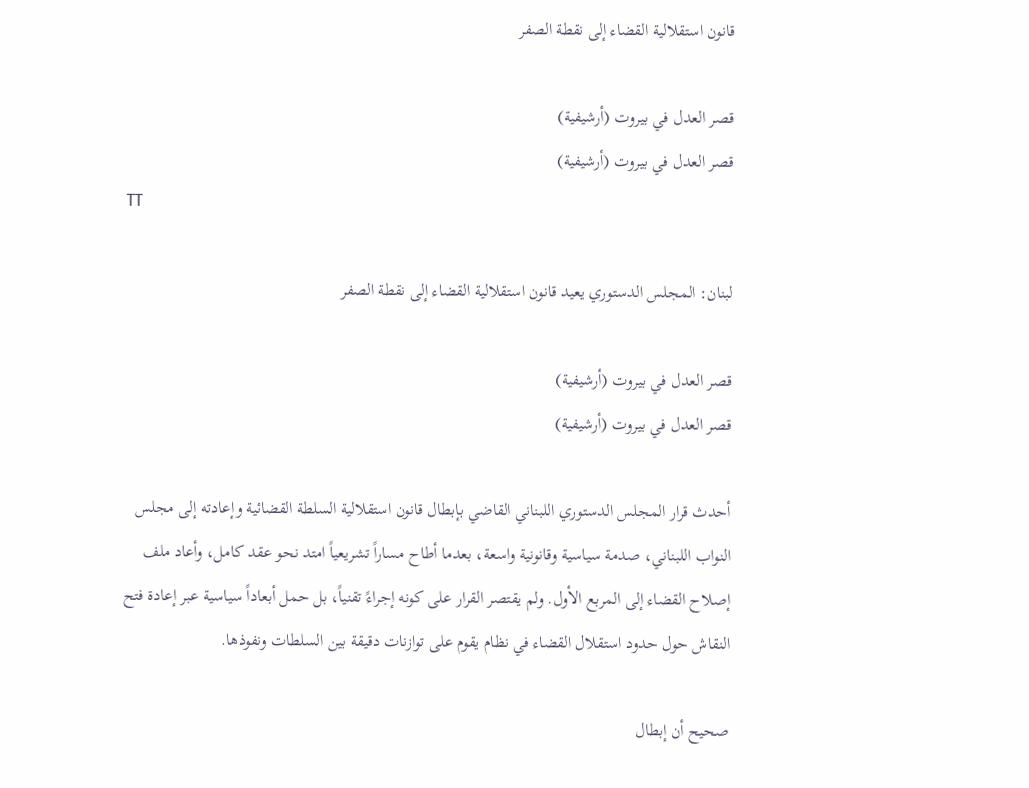قانون استقلالية القضاء إلى نقطة الصفر

قصر العدل في بيروت (أرشيفية)
قصر العدل في بيروت (أرشيفية)
TT

لبنان: المجلس الدستوري يعيد قانون استقلالية القضاء إلى نقطة الصفر

قصر العدل في بيروت (أرشيفية)
قصر العدل في بيروت (أرشيفية)

أحدث قرار المجلس الدستوري اللبناني القاضي بإبطال قانون استقلالية السلطة القضائية وإعادته إلى مجلس النواب اللبناني، صدمة سياسية وقانونية واسعة، بعدما أطاح مساراً تشريعياً امتد نحو عقد كامل، وأعاد ملف إصلاح القضاء إلى المربع الأول. ولم يقتصر القرار على كونه إجراءً تقنياً، بل حمل أبعاداً سياسية عبر إعادة فتح النقاش حول حدود استقلال القضاء في نظام يقوم على توازنات دقيقة بين السلطات ونفوذها.

صحيح أن إبطال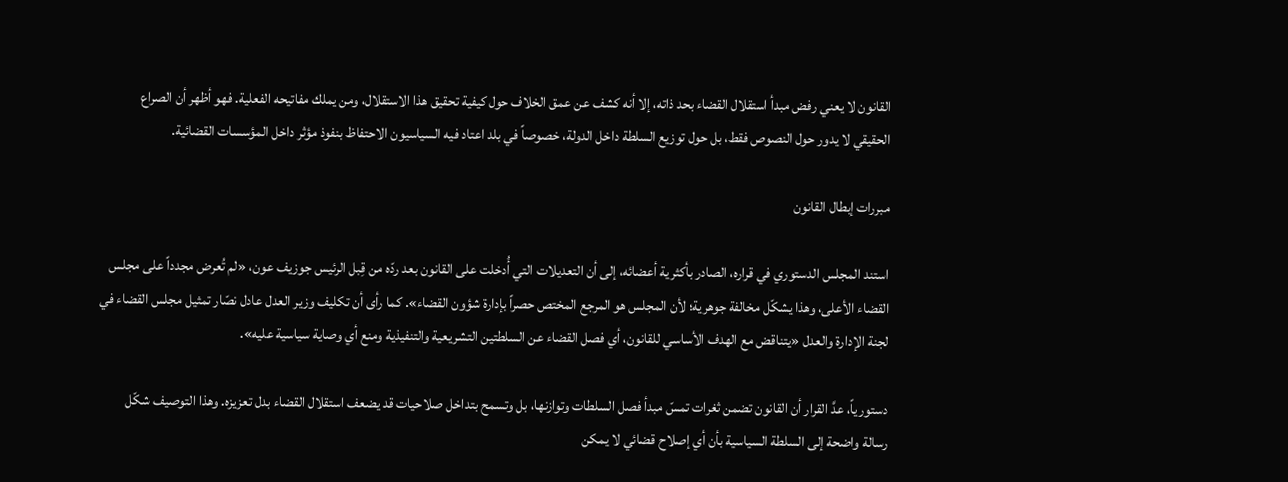القانون لا يعني رفض مبدأ استقلال القضاء بحد ذاته، إلا أنه كشف عن عمق الخلاف حول كيفية تحقيق هذا الاستقلال، ومن يملك مفاتيحه الفعلية. فهو أظهر أن الصراع الحقيقي لا يدور حول النصوص فقط، بل حول توزيع السلطة داخل الدولة، خصوصاً في بلد اعتاد فيه السياسيون الاحتفاظ بنفوذ مؤثر داخل المؤسسات القضائية.

مبررات إبطال القانون

استند المجلس الدستوري في قراره، الصادر بأكثرية أعضائه، إلى أن التعديلات التي أُدخلت على القانون بعد ردّه من قِبل الرئيس جوزيف عون، «لم تُعرض مجدداً على مجلس القضاء الأعلى، وهذا يشكّل مخالفة جوهرية؛ لأن المجلس هو المرجع المختص حصراً بإدارة شؤون القضاء». كما رأى أن تكليف وزير العدل عادل نصّار تمثيل مجلس القضاء في لجنة الإدارة والعدل «يتناقض مع الهدف الأساسي للقانون، أي فصل القضاء عن السلطتين التشريعية والتنفيذية ومنع أي وصاية سياسية عليه».

دستورياً، عدَّ القرار أن القانون تضمن ثغرات تمسّ مبدأ فصل السلطات وتوازنها، بل وتسمح بتداخل صلاحيات قد يضعف استقلال القضاء بدل تعزيزه. وهذا التوصيف شكّل رسالة واضحة إلى السلطة السياسية بأن أي إصلاح قضائي لا يمكن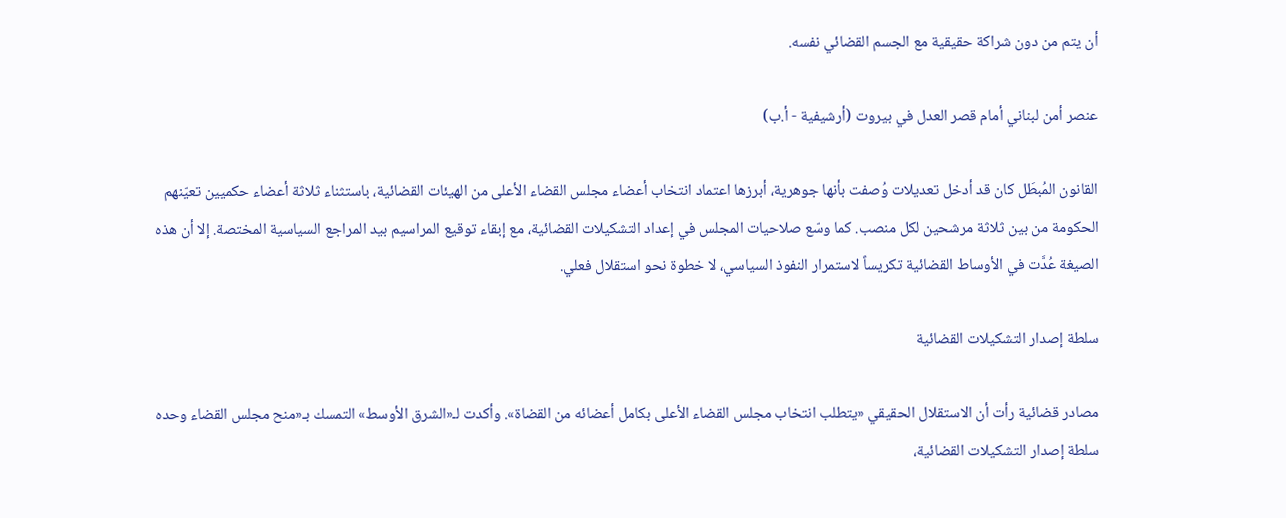أن يتم من دون شراكة حقيقية مع الجسم القضائي نفسه.

عنصر أمن لبناني أمام قصر العدل في بيروت (أرشيفية - أ.ب)

القانون المُبطَل كان قد أدخل تعديلات وُصفت بأنها جوهرية، أبرزها اعتماد انتخاب أعضاء مجلس القضاء الأعلى من الهيئات القضائية، باستثناء ثلاثة أعضاء حكميين تعيّنهم الحكومة من بين ثلاثة مرشحين لكل منصب. كما وسّع صلاحيات المجلس في إعداد التشكيلات القضائية، مع إبقاء توقيع المراسيم بيد المراجع السياسية المختصة. إلا أن هذه الصيغة عُدَّت في الأوساط القضائية تكريساً لاستمرار النفوذ السياسي، لا خطوة نحو استقلال فعلي.

سلطة إصدار التشكيلات القضائية

مصادر قضائية رأت أن الاستقلال الحقيقي «يتطلب انتخاب مجلس القضاء الأعلى بكامل أعضائه من القضاة». وأكدت لـ«الشرق الأوسط» التمسك بـ«منح مجلس القضاء وحده سلطة إصدار التشكيلات القضائية،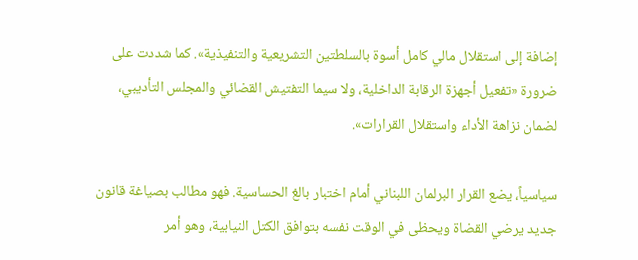إضافة إلى استقلال مالي كامل أسوة بالسلطتين التشريعية والتنفيذية». كما شددت على ضرورة «تفعيل أجهزة الرقابة الداخلية، ولا سيما التفتيش القضائي والمجلس التأديبي، لضمان نزاهة الأداء واستقلال القرارات».

سياسياً، يضع القرار البرلمان اللبناني أمام اختبار بالغ الحساسية. فهو مطالب بصياغة قانون جديد يرضي القضاة ويحظى في الوقت نفسه بتوافق الكتل النيابية، وهو أمر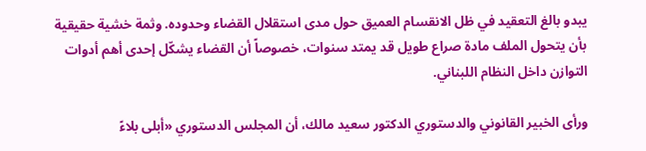يبدو بالغ التعقيد في ظل الانقسام العميق حول مدى استقلال القضاء وحدوده. وثمة خشية حقيقية بأن يتحول الملف مادة صراع طويل قد يمتد سنوات، خصوصاً أن القضاء يشكّل إحدى أهم أدوات التوازن داخل النظام اللبناني.

ورأى الخبير القانوني والدستوري الدكتور سعيد مالك، أن المجلس الدستوري «أبلى بلاءً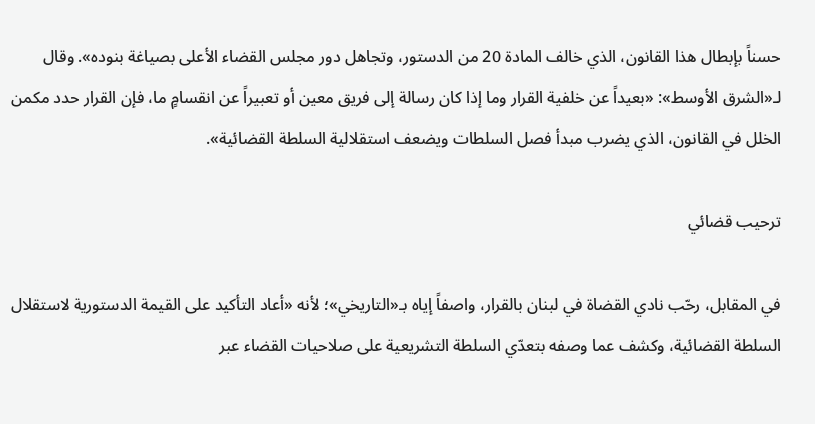حسناً بإبطال هذا القانون، الذي خالف المادة 20 من الدستور، وتجاهل دور مجلس القضاء الأعلى بصياغة بنوده». وقال لـ«الشرق الأوسط»: «بعيداً عن خلفية القرار وما إذا كان رسالة إلى فريق معين أو تعبيراً عن انقسامٍ ما، فإن القرار حدد مكمن الخلل في القانون، الذي يضرب مبدأ فصل السلطات ويضعف استقلالية السلطة القضائية».

ترحيب قضائي

في المقابل، رحّب نادي القضاة في لبنان بالقرار، واصفاً إياه بـ«التاريخي»؛ لأنه «أعاد التأكيد على القيمة الدستورية لاستقلال السلطة القضائية، وكشف عما وصفه بتعدّي السلطة التشريعية على صلاحيات القضاء عبر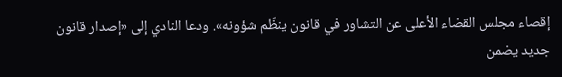إقصاء مجلس القضاء الأعلى عن التشاور في قانون ينظّم شؤونه». ودعا النادي إلى «إصدار قانون جديد يضمن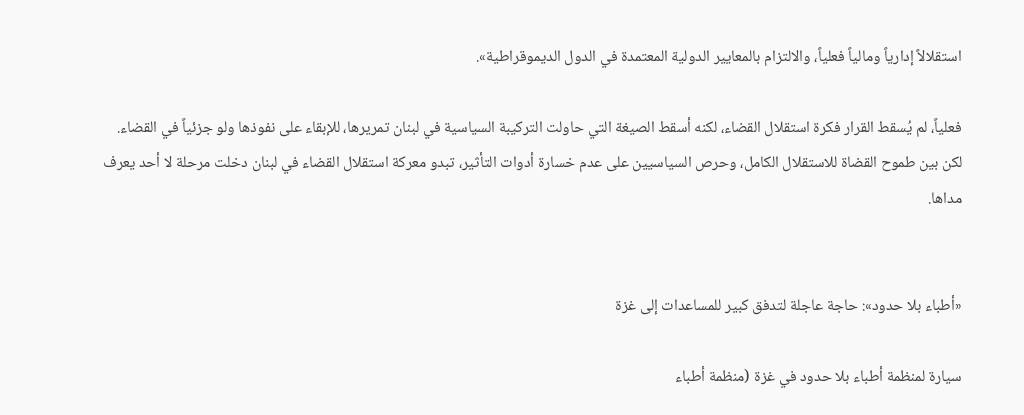استقلالاً إدارياً ومالياً فعلياً، والالتزام بالمعايير الدولية المعتمدة في الدول الديموقراطية».

فعلياً، لم يُسقط القرار فكرة استقلال القضاء، لكنه أسقط الصيغة التي حاولت التركيبة السياسية في لبنان تمريرها، للإبقاء على نفوذها ولو جزئياً في القضاء. لكن بين طموح القضاة للاستقلال الكامل، وحرص السياسيين على عدم خسارة أدوات التأثير، تبدو معركة استقلال القضاء في لبنان دخلت مرحلة لا أحد يعرف مداها.


«أطباء بلا حدود»: حاجة عاجلة لتدفق كبير للمساعدات إلى غزة

سيارة لمنظمة أطباء بلا حدود في غزة (منظمة أطباء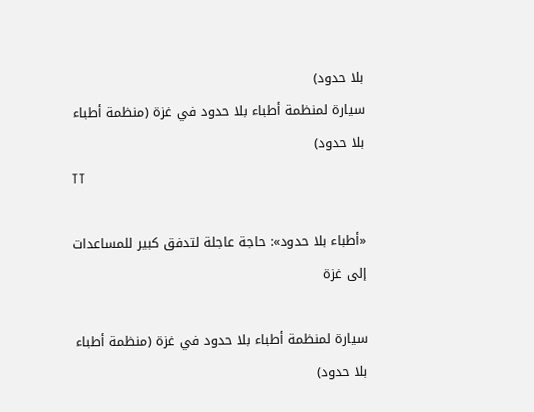بلا حدود)
سيارة لمنظمة أطباء بلا حدود في غزة (منظمة أطباء بلا حدود)
TT

«أطباء بلا حدود»: حاجة عاجلة لتدفق كبير للمساعدات إلى غزة

سيارة لمنظمة أطباء بلا حدود في غزة (منظمة أطباء بلا حدود)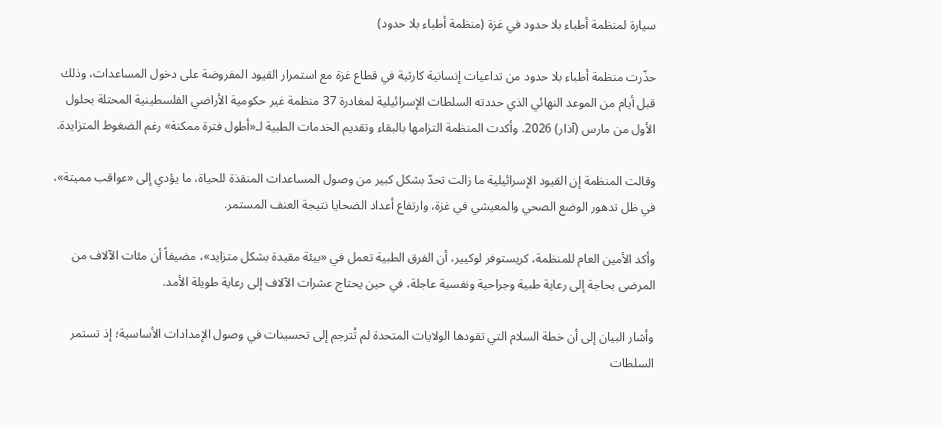سيارة لمنظمة أطباء بلا حدود في غزة (منظمة أطباء بلا حدود)

حذّرت منظمة أطباء بلا حدود من تداعيات إنسانية كارثية في قطاع غزة مع استمرار القيود المفروضة على دخول المساعدات، وذلك قبل أيام من الموعد النهائي الذي حددته السلطات الإسرائيلية لمغادرة 37 منظمة غير حكومية الأراضي الفلسطينية المحتلة بحلول الأول من مارس (آذار) 2026. وأكدت المنظمة التزامها بالبقاء وتقديم الخدمات الطبية لـ«أطول فترة ممكنة» رغم الضغوط المتزايدة.

وقالت المنظمة إن القيود الإسرائيلية ما زالت تحدّ بشكل كبير من وصول المساعدات المنقذة للحياة، ما يؤدي إلى «عواقب مميتة»، في ظل تدهور الوضع الصحي والمعيشي في غزة، وارتفاع أعداد الضحايا نتيجة العنف المستمر.

وأكد الأمين العام للمنظمة، كريستوفر لوكيير، أن الفرق الطبية تعمل في «بيئة مقيدة بشكل متزايد»، مضيفاً أن مئات الآلاف من المرضى بحاجة إلى رعاية طبية وجراحية ونفسية عاجلة، في حين يحتاج عشرات الآلاف إلى رعاية طويلة الأمد.

وأشار البيان إلى أن خطة السلام التي تقودها الولايات المتحدة لم تُترجم إلى تحسينات في وصول الإمدادات الأساسية؛ إذ تستمر السلطات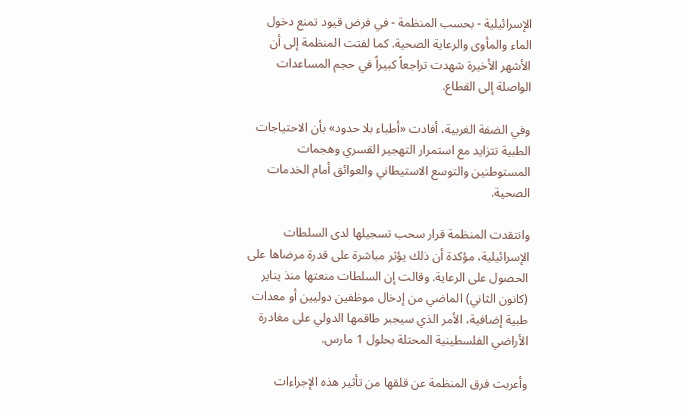الإسرائيلية - بحسب المنظمة - في فرض قيود تمنع دخول الماء والمأوى والرعاية الصحية. كما لفتت المنظمة إلى أن الأشهر الأخيرة شهدت تراجعاً كبيراً في حجم المساعدات الواصلة إلى القطاع.

وفي الضفة الغربية، أفادت «أطباء بلا حدود» بأن الاحتياجات الطبية تتزايد مع استمرار التهجير القسري وهجمات المستوطنين والتوسع الاستيطاني والعوائق أمام الخدمات الصحية.

وانتقدت المنظمة قرار سحب تسجيلها لدى السلطات الإسرائيلية، مؤكدة أن ذلك يؤثر مباشرة على قدرة مرضاها على الحصول على الرعاية. وقالت إن السلطات منعتها منذ يناير (كانون الثاني) الماضي من إدخال موظفين دوليين أو معدات طبية إضافية، الأمر الذي سيجبر طاقمها الدولي على مغادرة الأراضي الفلسطينية المحتلة بحلول 1 مارس.

وأعربت فرق المنظمة عن قلقها من تأثير هذه الإجراءات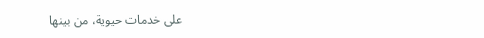على خدمات حيوية، من بينها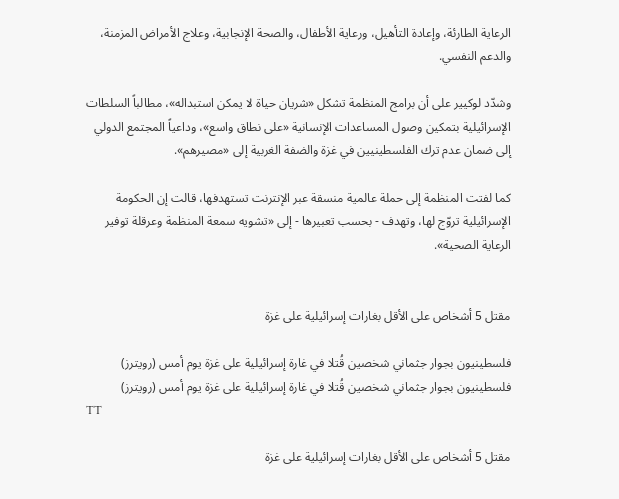الرعاية الطارئة، وإعادة التأهيل، ورعاية الأطفال، والصحة الإنجابية، وعلاج الأمراض المزمنة، والدعم النفسي.

وشدّد لوكيير على أن برامج المنظمة تشكل «شريان حياة لا يمكن استبداله»، مطالباً السلطات الإسرائيلية بتمكين وصول المساعدات الإنسانية «على نطاق واسع»، وداعياً المجتمع الدولي إلى ضمان عدم ترك الفلسطينيين في غزة والضفة الغربية إلى «مصيرهم».

كما لفتت المنظمة إلى حملة عالمية منسقة عبر الإنترنت تستهدفها، قالت إن الحكومة الإسرائيلية تروّج لها، وتهدف - بحسب تعبيرها - إلى «تشويه سمعة المنظمة وعرقلة توفير الرعاية الصحية».


مقتل 5 أشخاص على الأقل بغارات إسرائيلية على غزة

فلسطينيون بجوار جثماني شخصين قُتلا في غارة إسرائيلية على غزة يوم أمس (رويترز)
فلسطينيون بجوار جثماني شخصين قُتلا في غارة إسرائيلية على غزة يوم أمس (رويترز)
TT

مقتل 5 أشخاص على الأقل بغارات إسرائيلية على غزة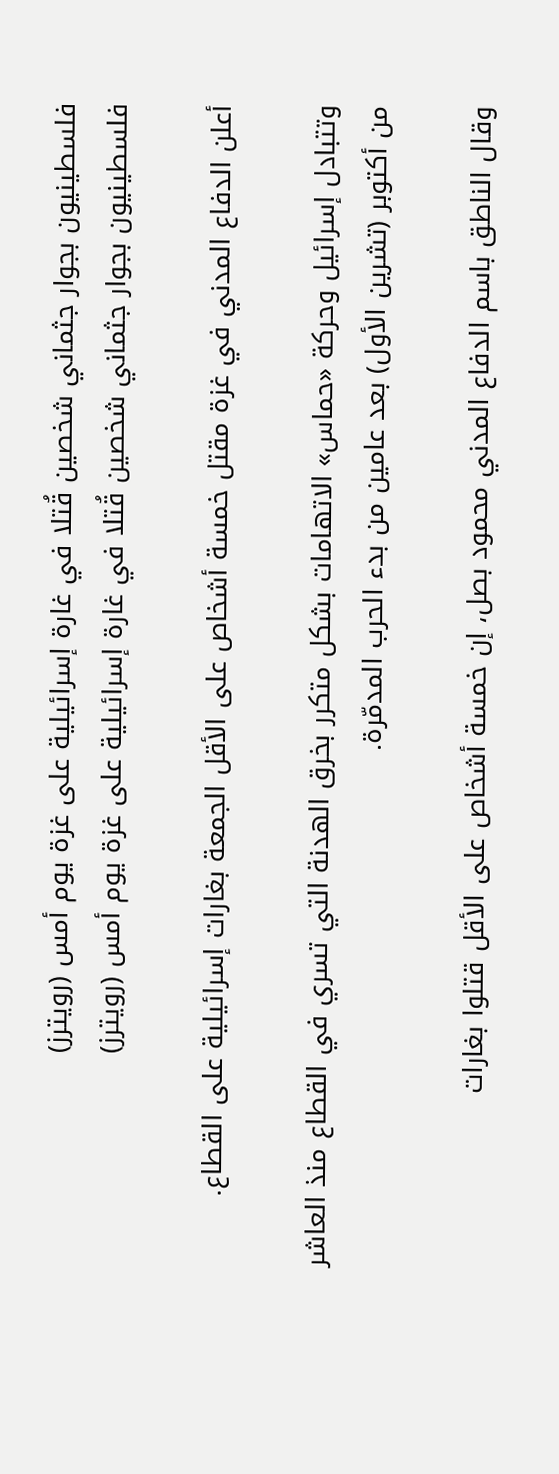فلسطينيون بجوار جثماني شخصين قُتلا في غارة إسرائيلية على غزة يوم أمس (رويترز)
فلسطينيون بجوار جثماني شخصين قُتلا في غارة إسرائيلية على غزة يوم أمس (رويترز)

أعلن الدفاع المدني في غزة مقتل خمسة أشخاص على الأقل الجمعة بغارات إسرائيلية على القطاع.

وتتبادل إسرائيل وحركة «حماس» الاتهامات بشكل متكرر بخرق الهدنة التي تسري في القطاع منذ العاشر من أكتوبر (تشرين الأول) بعد عامين من بدء الحرب المدمّرة.

وقال الناطق باسم الدفاع المدني محمود بصل، إن خمسة أشخاص على الأقل قتلوا بغارات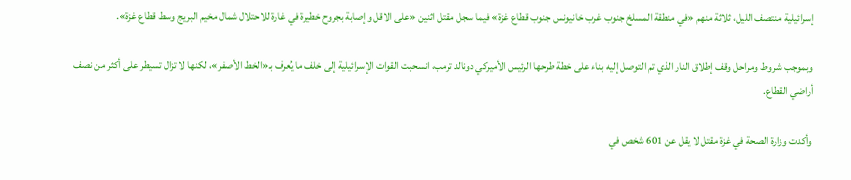إسرائيلية منتصف الليل، ثلاثة منهم «في منطقة المسلخ جنوب غرب خانيونس جنوب قطاع غزة» فيما سجل مقتل اثنين «على الاقل وإصابة بجروح خطيرة في غارة للاحتلال شمال مخيم البريج وسط قطاع غزة».

وبموجب شروط ومراحل وقف إطلاق النار الذي تم التوصل إليه بناء على خطة طرحها الرئيس الأميركي دونالد ترمب، انسحبت القوات الإسرائيلية إلى خلف ما يُعرف بـ«الخط الأصفر»، لكنها لا تزال تسيطر على أكثر من نصف أراضي القطاع.

وأكدت وزارة الصحة في غزة مقتل لا يقل عن 601 شخص في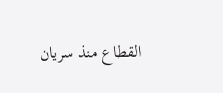القطاع منذ سريان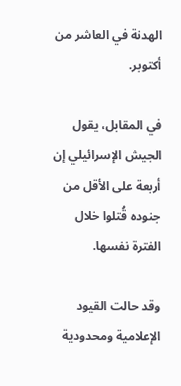الهدنة في العاشر من أكتوبر.

في المقابل، يقول الجيش الإسرائيلي إن أربعة على الأقل من جنوده قُتلوا خلال الفترة نفسها.

وقد حالت القيود الإعلامية ومحدودية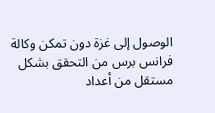الوصول إلى غزة دون تمكن وكالة فرانس برس من التحقق بشكل مستقل من أعداد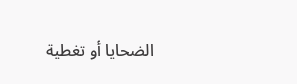الضحايا أو تغطية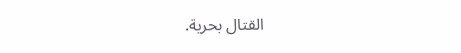القتال بحرية.